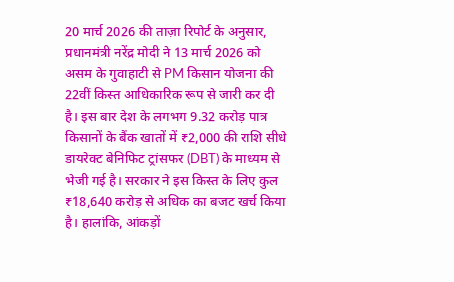20 मार्च 2026 की ताज़ा रिपोर्ट के अनुसार, प्रधानमंत्री नरेंद्र मोदी ने 13 मार्च 2026 को असम के गुवाहाटी से PM किसान योजना की 22वीं किस्त आधिकारिक रूप से जारी कर दी है। इस बार देश के लगभग 9.32 करोड़ पात्र किसानों के बैंक खातों में ₹2,000 की राशि सीधे डायरेक्ट बेनिफिट ट्रांसफर (DBT) के माध्यम से भेजी गई है। सरकार ने इस किस्त के लिए कुल ₹18,640 करोड़ से अधिक का बजट खर्च किया है। हालांकि, आंकड़ों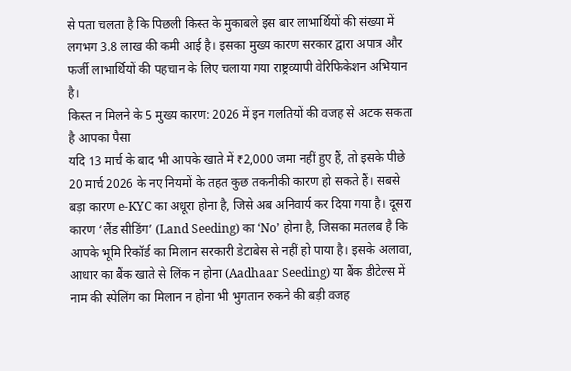से पता चलता है कि पिछली किस्त के मुकाबले इस बार लाभार्थियों की संख्या में लगभग 3.8 लाख की कमी आई है। इसका मुख्य कारण सरकार द्वारा अपात्र और फर्जी लाभार्थियों की पहचान के लिए चलाया गया राष्ट्रव्यापी वेरिफिकेशन अभियान है।
किस्त न मिलने के 5 मुख्य कारण: 2026 में इन गलतियों की वजह से अटक सकता है आपका पैसा
यदि 13 मार्च के बाद भी आपके खाते में ₹2,000 जमा नहीं हुए हैं, तो इसके पीछे 20 मार्च 2026 के नए नियमों के तहत कुछ तकनीकी कारण हो सकते हैं। सबसे बड़ा कारण e-KYC का अधूरा होना है, जिसे अब अनिवार्य कर दिया गया है। दूसरा कारण ‘लैंड सीडिंग’ (Land Seeding) का ‘No’ होना है, जिसका मतलब है कि आपके भूमि रिकॉर्ड का मिलान सरकारी डेटाबेस से नहीं हो पाया है। इसके अलावा, आधार का बैंक खाते से लिंक न होना (Aadhaar Seeding) या बैंक डीटेल्स में नाम की स्पेलिंग का मिलान न होना भी भुगतान रुकने की बड़ी वजह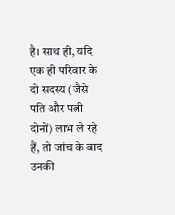है। साथ ही, यदि एक ही परिवार के दो सदस्य (जैसे पति और पत्नी दोनों) लाभ ले रहे हैं, तो जांच के बाद उनकी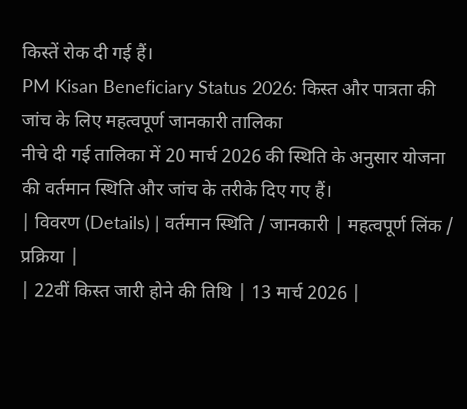किस्तें रोक दी गई हैं।
PM Kisan Beneficiary Status 2026: किस्त और पात्रता की जांच के लिए महत्वपूर्ण जानकारी तालिका
नीचे दी गई तालिका में 20 मार्च 2026 की स्थिति के अनुसार योजना की वर्तमान स्थिति और जांच के तरीके दिए गए हैं।
| विवरण (Details) | वर्तमान स्थिति / जानकारी | महत्वपूर्ण लिंक / प्रक्रिया |
| 22वीं किस्त जारी होने की तिथि | 13 मार्च 2026 |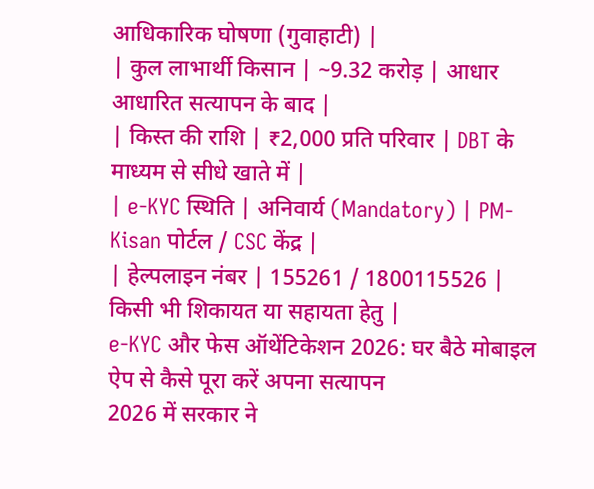आधिकारिक घोषणा (गुवाहाटी) |
| कुल लाभार्थी किसान | ~9.32 करोड़ | आधार आधारित सत्यापन के बाद |
| किस्त की राशि | ₹2,000 प्रति परिवार | DBT के माध्यम से सीधे खाते में |
| e-KYC स्थिति | अनिवार्य (Mandatory) | PM-Kisan पोर्टल / CSC केंद्र |
| हेल्पलाइन नंबर | 155261 / 1800115526 | किसी भी शिकायत या सहायता हेतु |
e-KYC और फेस ऑथेंटिकेशन 2026: घर बैठे मोबाइल ऐप से कैसे पूरा करें अपना सत्यापन
2026 में सरकार ने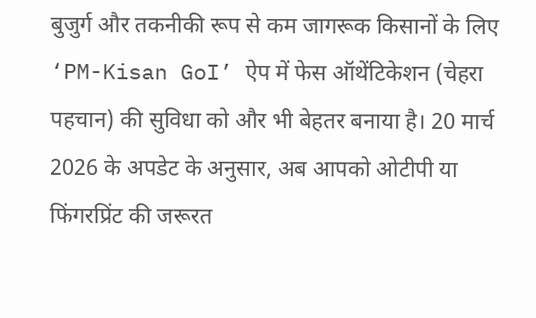बुजुर्ग और तकनीकी रूप से कम जागरूक किसानों के लिए ‘PM-Kisan GoI’ ऐप में फेस ऑथेंटिकेशन (चेहरा पहचान) की सुविधा को और भी बेहतर बनाया है। 20 मार्च 2026 के अपडेट के अनुसार, अब आपको ओटीपी या फिंगरप्रिंट की जरूरत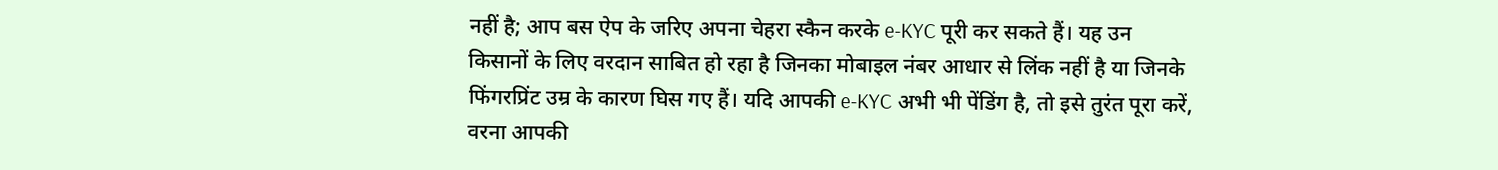नहीं है; आप बस ऐप के जरिए अपना चेहरा स्कैन करके e-KYC पूरी कर सकते हैं। यह उन किसानों के लिए वरदान साबित हो रहा है जिनका मोबाइल नंबर आधार से लिंक नहीं है या जिनके फिंगरप्रिंट उम्र के कारण घिस गए हैं। यदि आपकी e-KYC अभी भी पेंडिंग है, तो इसे तुरंत पूरा करें, वरना आपकी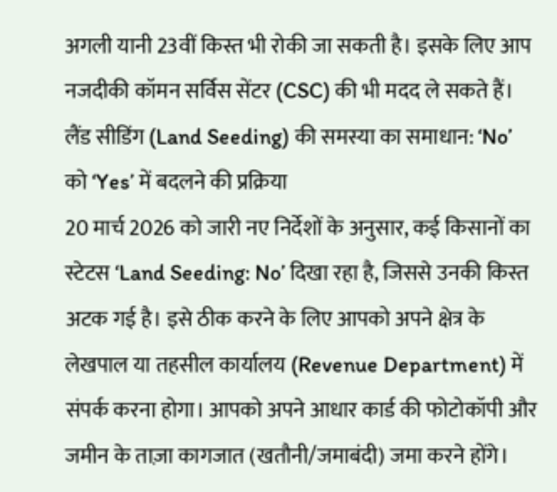अगली यानी 23वीं किस्त भी रोकी जा सकती है। इसके लिए आप नजदीकी कॉमन सर्विस सेंटर (CSC) की भी मदद ले सकते हैं।
लैंड सीडिंग (Land Seeding) की समस्या का समाधान: ‘No’ को ‘Yes’ में बदलने की प्रक्रिया
20 मार्च 2026 को जारी नए निर्देशों के अनुसार, कई किसानों का स्टेटस ‘Land Seeding: No’ दिखा रहा है, जिससे उनकी किस्त अटक गई है। इसे ठीक करने के लिए आपको अपने क्षेत्र के लेखपाल या तहसील कार्यालय (Revenue Department) में संपर्क करना होगा। आपको अपने आधार कार्ड की फोटोकॉपी और जमीन के ताज़ा कागजात (खतौनी/जमाबंदी) जमा करने होंगे।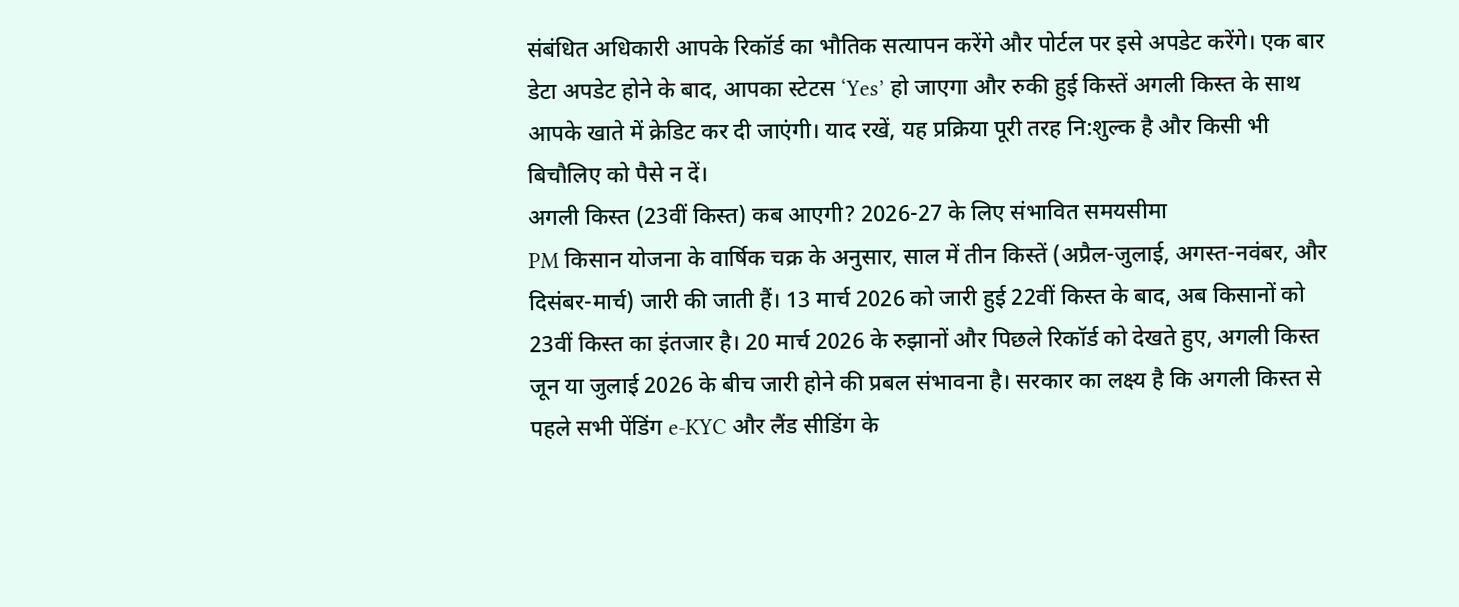संबंधित अधिकारी आपके रिकॉर्ड का भौतिक सत्यापन करेंगे और पोर्टल पर इसे अपडेट करेंगे। एक बार डेटा अपडेट होने के बाद, आपका स्टेटस ‘Yes’ हो जाएगा और रुकी हुई किस्तें अगली किस्त के साथ आपके खाते में क्रेडिट कर दी जाएंगी। याद रखें, यह प्रक्रिया पूरी तरह नि:शुल्क है और किसी भी बिचौलिए को पैसे न दें।
अगली किस्त (23वीं किस्त) कब आएगी? 2026-27 के लिए संभावित समयसीमा
PM किसान योजना के वार्षिक चक्र के अनुसार, साल में तीन किस्तें (अप्रैल-जुलाई, अगस्त-नवंबर, और दिसंबर-मार्च) जारी की जाती हैं। 13 मार्च 2026 को जारी हुई 22वीं किस्त के बाद, अब किसानों को 23वीं किस्त का इंतजार है। 20 मार्च 2026 के रुझानों और पिछले रिकॉर्ड को देखते हुए, अगली किस्त जून या जुलाई 2026 के बीच जारी होने की प्रबल संभावना है। सरकार का लक्ष्य है कि अगली किस्त से पहले सभी पेंडिंग e-KYC और लैंड सीडिंग के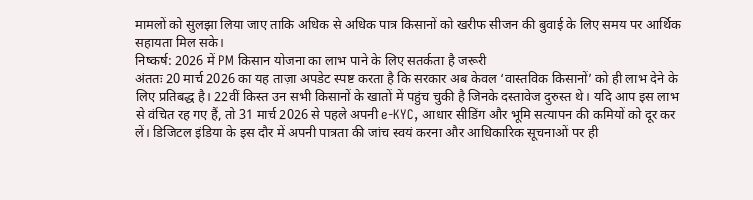मामलों को सुलझा लिया जाए ताकि अधिक से अधिक पात्र किसानों को खरीफ सीजन की बुवाई के लिए समय पर आर्थिक सहायता मिल सके।
निष्कर्ष: 2026 में PM किसान योजना का लाभ पाने के लिए सतर्कता है जरूरी
अंततः 20 मार्च 2026 का यह ताज़ा अपडेट स्पष्ट करता है कि सरकार अब केवल ‘वास्तविक किसानों’ को ही लाभ देने के लिए प्रतिबद्ध है। 22वीं किस्त उन सभी किसानों के खातों में पहुंच चुकी है जिनके दस्तावेज दुरुस्त थे। यदि आप इस लाभ से वंचित रह गए हैं, तो 31 मार्च 2026 से पहले अपनी e-KYC, आधार सीडिंग और भूमि सत्यापन की कमियों को दूर कर लें। डिजिटल इंडिया के इस दौर में अपनी पात्रता की जांच स्वयं करना और आधिकारिक सूचनाओं पर ही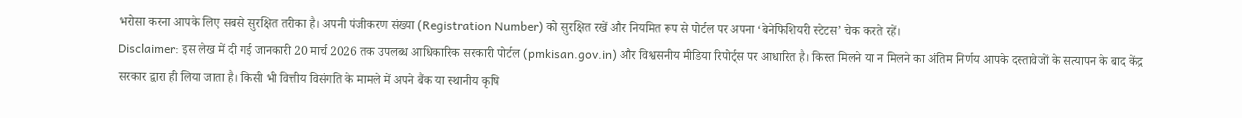भरोसा करना आपके लिए सबसे सुरक्षित तरीका है। अपनी पंजीकरण संख्या (Registration Number) को सुरक्षित रखें और नियमित रूप से पोर्टल पर अपना ‘बेनेफिशियरी स्टेटस’ चेक करते रहें।
Disclaimer: इस लेख में दी गई जानकारी 20 मार्च 2026 तक उपलब्ध आधिकारिक सरकारी पोर्टल (pmkisan.gov.in) और विश्वसनीय मीडिया रिपोर्ट्स पर आधारित है। किस्त मिलने या न मिलने का अंतिम निर्णय आपके दस्तावेजों के सत्यापन के बाद केंद्र सरकार द्वारा ही लिया जाता है। किसी भी वित्तीय विसंगति के मामले में अपने बैंक या स्थानीय कृषि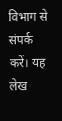विभाग से संपर्क करें। यह लेख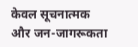केवल सूचनात्मक और जन-जागरूकता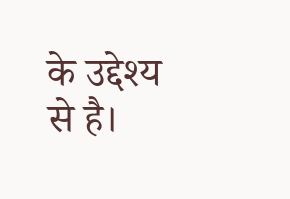के उद्देश्य से है।